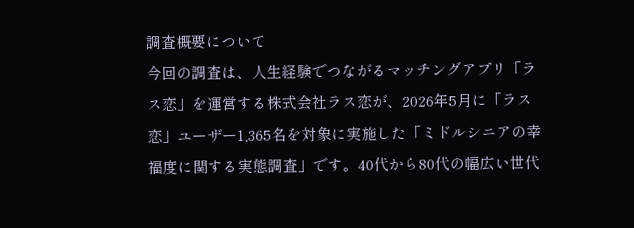調査概要について
今回の調査は、人生経験でつながるマッチングアプリ「ラス恋」を運営する株式会社ラス恋が、2026年5月に「ラス恋」ユーザー1,365名を対象に実施した「ミドルシニアの幸福度に関する実態調査」です。40代から80代の幅広い世代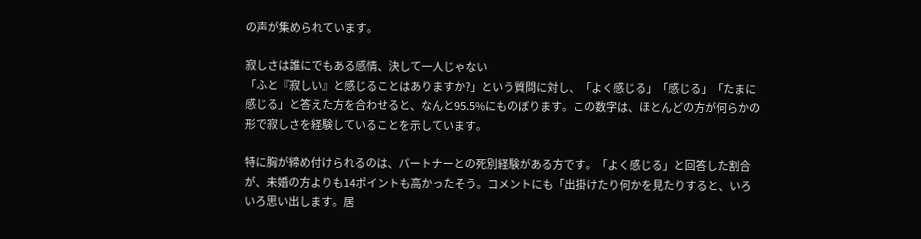の声が集められています。

寂しさは誰にでもある感情、決して一人じゃない
「ふと『寂しい』と感じることはありますか?」という質問に対し、「よく感じる」「感じる」「たまに感じる」と答えた方を合わせると、なんと95.5%にものぼります。この数字は、ほとんどの方が何らかの形で寂しさを経験していることを示しています。

特に胸が締め付けられるのは、パートナーとの死別経験がある方です。「よく感じる」と回答した割合が、未婚の方よりも14ポイントも高かったそう。コメントにも「出掛けたり何かを見たりすると、いろいろ思い出します。居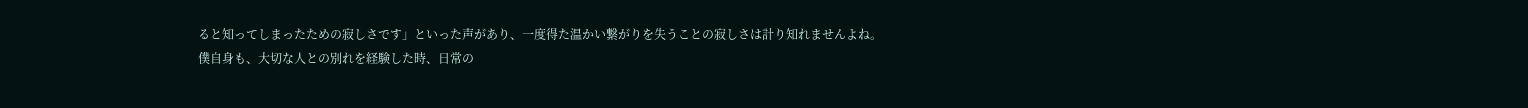ると知ってしまったための寂しさです」といった声があり、一度得た温かい繋がりを失うことの寂しさは計り知れませんよね。
僕自身も、大切な人との別れを経験した時、日常の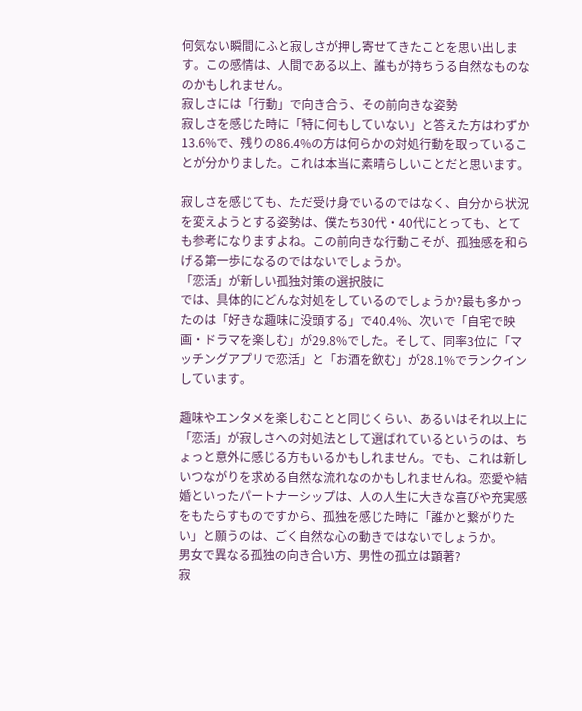何気ない瞬間にふと寂しさが押し寄せてきたことを思い出します。この感情は、人間である以上、誰もが持ちうる自然なものなのかもしれません。
寂しさには「行動」で向き合う、その前向きな姿勢
寂しさを感じた時に「特に何もしていない」と答えた方はわずか13.6%で、残りの86.4%の方は何らかの対処行動を取っていることが分かりました。これは本当に素晴らしいことだと思います。

寂しさを感じても、ただ受け身でいるのではなく、自分から状況を変えようとする姿勢は、僕たち30代・40代にとっても、とても参考になりますよね。この前向きな行動こそが、孤独感を和らげる第一歩になるのではないでしょうか。
「恋活」が新しい孤独対策の選択肢に
では、具体的にどんな対処をしているのでしょうか?最も多かったのは「好きな趣味に没頭する」で40.4%、次いで「自宅で映画・ドラマを楽しむ」が29.8%でした。そして、同率3位に「マッチングアプリで恋活」と「お酒を飲む」が28.1%でランクインしています。

趣味やエンタメを楽しむことと同じくらい、あるいはそれ以上に「恋活」が寂しさへの対処法として選ばれているというのは、ちょっと意外に感じる方もいるかもしれません。でも、これは新しいつながりを求める自然な流れなのかもしれませんね。恋愛や結婚といったパートナーシップは、人の人生に大きな喜びや充実感をもたらすものですから、孤独を感じた時に「誰かと繋がりたい」と願うのは、ごく自然な心の動きではないでしょうか。
男女で異なる孤独の向き合い方、男性の孤立は顕著?
寂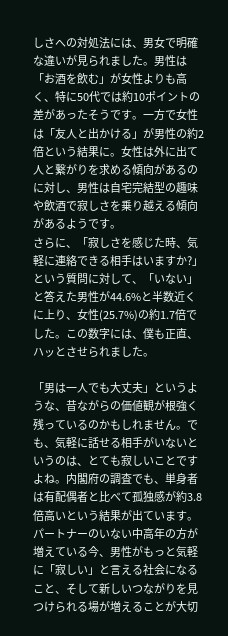しさへの対処法には、男女で明確な違いが見られました。男性は「お酒を飲む」が女性よりも高く、特に50代では約10ポイントの差があったそうです。一方で女性は「友人と出かける」が男性の約2倍という結果に。女性は外に出て人と繋がりを求める傾向があるのに対し、男性は自宅完結型の趣味や飲酒で寂しさを乗り越える傾向があるようです。
さらに、「寂しさを感じた時、気軽に連絡できる相手はいますか?」という質問に対して、「いない」と答えた男性が44.6%と半数近くに上り、女性(25.7%)の約1.7倍でした。この数字には、僕も正直、ハッとさせられました。

「男は一人でも大丈夫」というような、昔ながらの価値観が根強く残っているのかもしれません。でも、気軽に話せる相手がいないというのは、とても寂しいことですよね。内閣府の調査でも、単身者は有配偶者と比べて孤独感が約3.8倍高いという結果が出ています。パートナーのいない中高年の方が増えている今、男性がもっと気軽に「寂しい」と言える社会になること、そして新しいつながりを見つけられる場が増えることが大切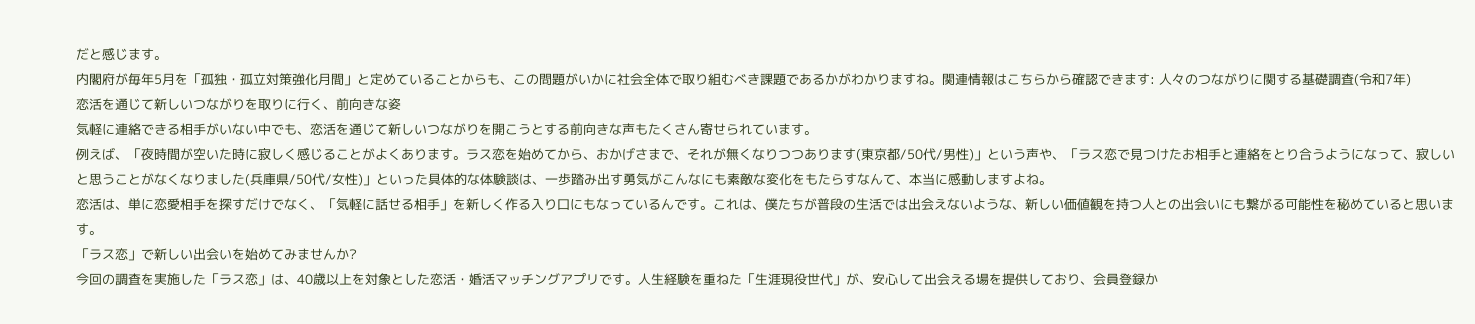だと感じます。
内閣府が毎年5月を「孤独・孤立対策強化月間」と定めていることからも、この問題がいかに社会全体で取り組むべき課題であるかがわかりますね。関連情報はこちらから確認できます: 人々のつながりに関する基礎調査(令和7年)
恋活を通じて新しいつながりを取りに行く、前向きな姿
気軽に連絡できる相手がいない中でも、恋活を通じて新しいつながりを開こうとする前向きな声もたくさん寄せられています。
例えば、「夜時間が空いた時に寂しく感じることがよくあります。ラス恋を始めてから、おかげさまで、それが無くなりつつあります(東京都/50代/男性)」という声や、「ラス恋で見つけたお相手と連絡をとり合うようになって、寂しいと思うことがなくなりました(兵庫県/50代/女性)」といった具体的な体験談は、一歩踏み出す勇気がこんなにも素敵な変化をもたらすなんて、本当に感動しますよね。
恋活は、単に恋愛相手を探すだけでなく、「気軽に話せる相手」を新しく作る入り口にもなっているんです。これは、僕たちが普段の生活では出会えないような、新しい価値観を持つ人との出会いにも繋がる可能性を秘めていると思います。
「ラス恋」で新しい出会いを始めてみませんか?
今回の調査を実施した「ラス恋」は、40歳以上を対象とした恋活・婚活マッチングアプリです。人生経験を重ねた「生涯現役世代」が、安心して出会える場を提供しており、会員登録か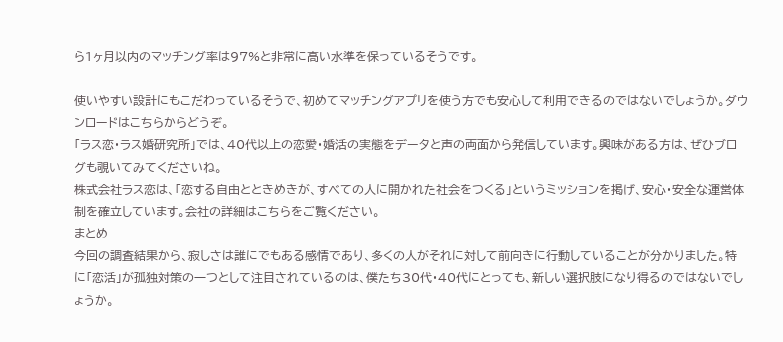ら1ヶ月以内のマッチング率は97%と非常に高い水準を保っているそうです。

使いやすい設計にもこだわっているそうで、初めてマッチングアプリを使う方でも安心して利用できるのではないでしょうか。ダウンロードはこちらからどうぞ。
「ラス恋・ラス婚研究所」では、40代以上の恋愛・婚活の実態をデータと声の両面から発信しています。興味がある方は、ぜひブログも覗いてみてくださいね。
株式会社ラス恋は、「恋する自由とときめきが、すべての人に開かれた社会をつくる」というミッションを掲げ、安心・安全な運営体制を確立しています。会社の詳細はこちらをご覧ください。
まとめ
今回の調査結果から、寂しさは誰にでもある感情であり、多くの人がそれに対して前向きに行動していることが分かりました。特に「恋活」が孤独対策の一つとして注目されているのは、僕たち30代・40代にとっても、新しい選択肢になり得るのではないでしょうか。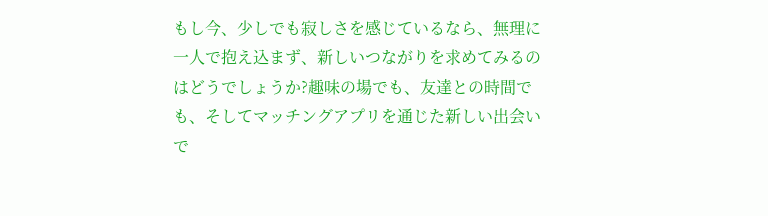もし今、少しでも寂しさを感じているなら、無理に一人で抱え込まず、新しいつながりを求めてみるのはどうでしょうか?趣味の場でも、友達との時間でも、そしてマッチングアプリを通じた新しい出会いで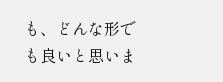も、どんな形でも良いと思いま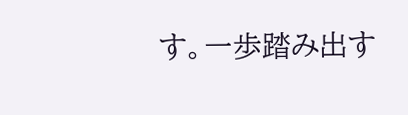す。一歩踏み出す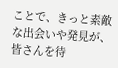ことで、きっと素敵な出会いや発見が、皆さんを待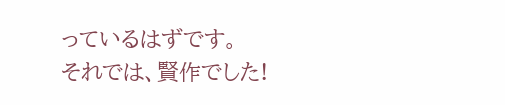っているはずです。
それでは、賢作でした!